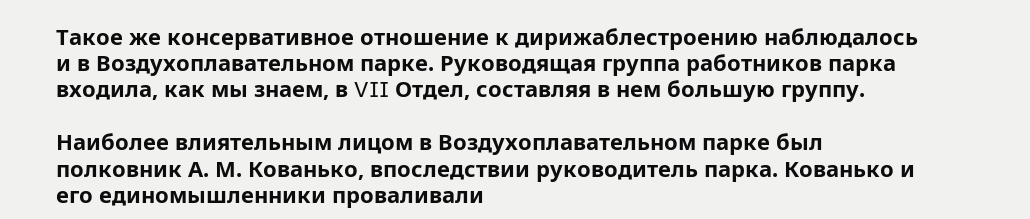Такое же консервативное отношение к дирижаблестроению наблюдалось и в Воздухоплавательном парке. Руководящая группа работников парка входила, как мы знаем, в VII Отдел, составляя в нем большую группу.

Наиболее влиятельным лицом в Воздухоплавательном парке был полковник А. М. Кованько, впоследствии руководитель парка. Кованько и его единомышленники проваливали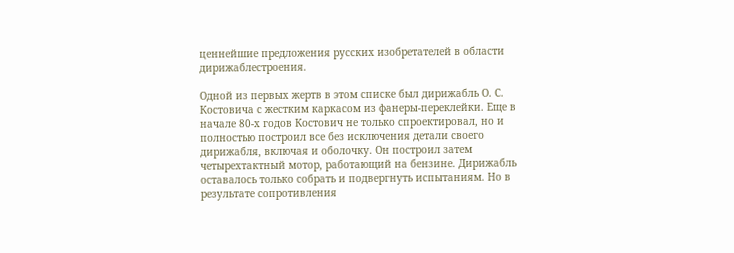ценнейшие предложения русских изобретателей в области дирижаблестроения.

Одной из первых жертв в этом списке был дирижабль О. С. Костовича с жестким каркасом из фанеры-переклейки. Еще в начале 80-х годов Костович не только спроектировал, но и полностью построил все без исключения детали своего дирижабля, включая и оболочку. Он построил затем четырехтактный мотор, работающий на бензине. Дирижабль оставалось только собрать и подвергнуть испытаниям. Но в результате сопротивления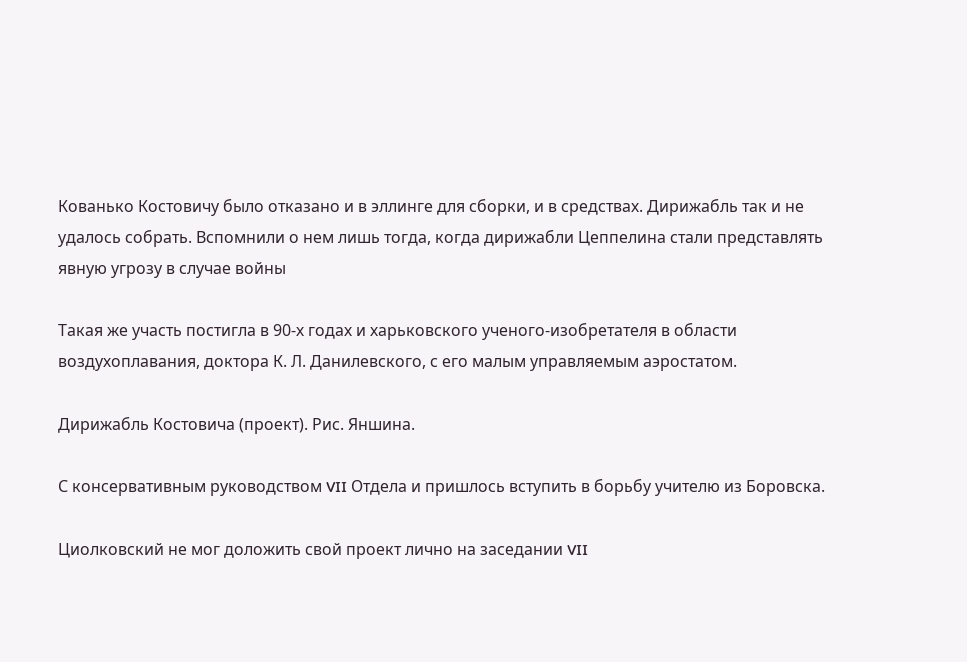Кованько Костовичу было отказано и в эллинге для сборки, и в средствах. Дирижабль так и не удалось собрать. Вспомнили о нем лишь тогда, когда дирижабли Цеппелина стали представлять явную угрозу в случае войны

Такая же участь постигла в 90-х годах и харьковского ученого-изобретателя в области воздухоплавания, доктора К. Л. Данилевского, с его малым управляемым аэростатом.

Дирижабль Костовича (проект). Рис. Яншина.

С консервативным руководством VII Отдела и пришлось вступить в борьбу учителю из Боровска.

Циолковский не мог доложить свой проект лично на заседании VII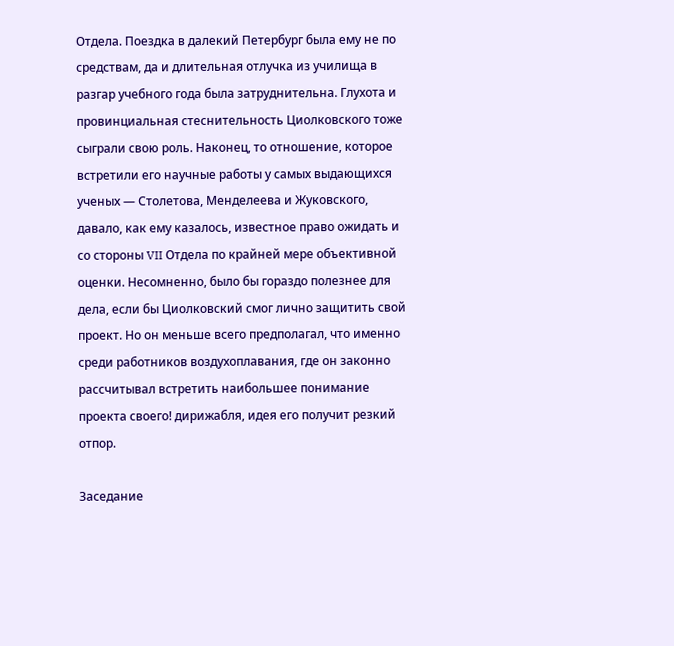Отдела. Поездка в далекий Петербург была ему не по средствам, да и длительная отлучка из училища в разгар учебного года была затруднительна. Глухота и провинциальная стеснительность Циолковского тоже сыграли свою роль. Наконец, то отношение, которое встретили его научные работы у самых выдающихся ученых — Столетова, Менделеева и Жуковского, давало, как ему казалось, известное право ожидать и со стороны VII Отдела по крайней мере объективной оценки. Несомненно, было бы гораздо полезнее для дела, если бы Циолковский смог лично защитить свой проект. Но он меньше всего предполагал, что именно среди работников воздухоплавания, где он законно рассчитывал встретить наибольшее понимание проекта своего! дирижабля, идея его получит резкий отпор.

Заседание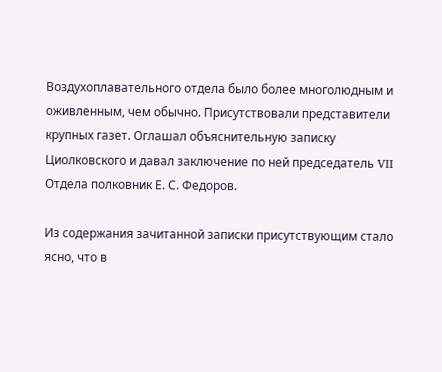Воздухоплавательного отдела было более многолюдным и оживленным, чем обычно. Присутствовали представители крупных газет. Оглашал объяснительную записку Циолковского и давал заключение по ней председатель VII Отдела полковник Е. С. Федоров.

Из содержания зачитанной записки присутствующим стало ясно, что в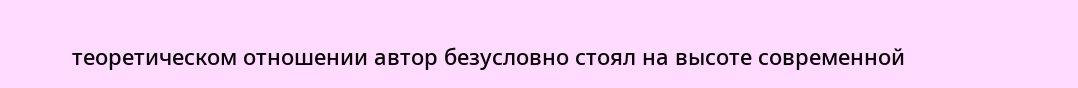теоретическом отношении автор безусловно стоял на высоте современной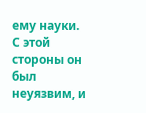ему науки. С этой стороны он был неуязвим, и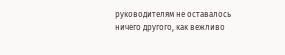руководителям не оставалось ничего другого, как вежливо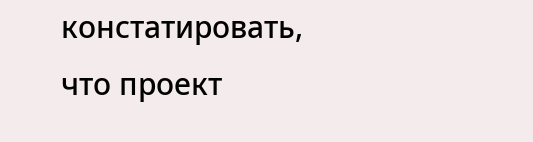констатировать, что проект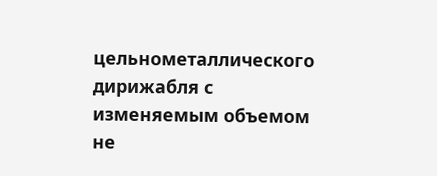цельнометаллического дирижабля с изменяемым объемом не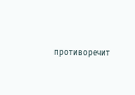противоречит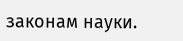законам науки.